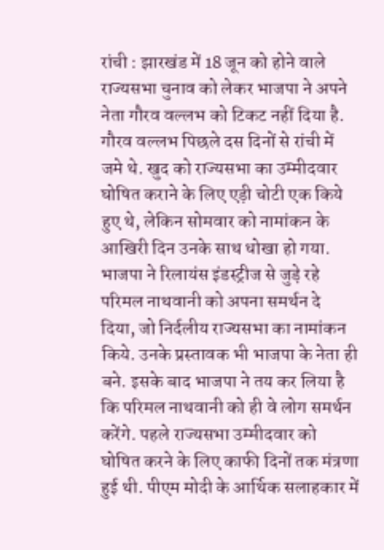रांची : झारखंड में 18 जून को होने वाले राज्यसभा चुनाव को लेकर भाजपा ने अपने नेता गौरव वल्लभ को टिकट नहीं दिया है. गौरव वल्लभ पिछले दस दिनों से रांची में जमे थे. खुद को राज्यसभा का उम्मीदवार घोषित कराने के लिए एड़ी चोटी एक किये हुए थे, लेकिन सोमवार को नामांकन के आखिरी दिन उनके साथ धोखा हो गया. भाजपा ने रिलायंस इंडस्ट्रीज से जुड़े रहे परिमल नाथवानी को अपना समर्थन दे दिया, जो निर्दलीय राज्यसभा का नामांकन किये. उनके प्रस्तावक भी भाजपा के नेता ही बने. इसके बाद भाजपा ने तय कर लिया है कि परिमल नाथवानी को ही वे लोग समर्थन करेंगे. पहले राज्यसभा उम्मीदवार को घोषित करने के लिए काफी दिनों तक मंत्रणा हुई थी. पीएम मोदी के आर्थिक सलाहकार में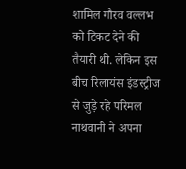शामिल गौरव वल्लभ को टिकट देने की तैयारी थी. लेकिन इस बीच रिलायंस इंडस्ट्रीज से जुड़े रहे परिमल नाथवानी ने अपना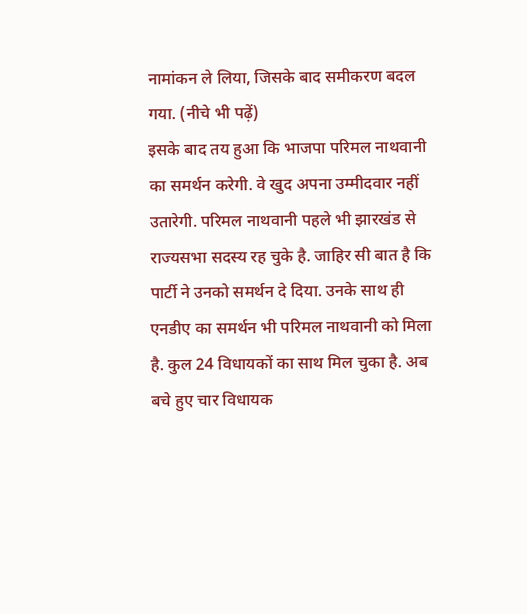नामांकन ले लिया, जिसके बाद समीकरण बदल गया. (नीचे भी पढ़ें)
इसके बाद तय हुआ कि भाजपा परिमल नाथवानी का समर्थन करेगी. वे खुद अपना उम्मीदवार नहीं उतारेगी. परिमल नाथवानी पहले भी झारखंड से राज्यसभा सदस्य रह चुके है. जाहिर सी बात है कि पार्टी ने उनको समर्थन दे दिया. उनके साथ ही एनडीए का समर्थन भी परिमल नाथवानी को मिला है. कुल 24 विधायकों का साथ मिल चुका है. अब बचे हुए चार विधायक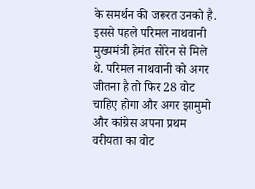के समर्थन की जरूरत उनको है. इससे पहले परिमल नाथवानी मुख्यमंत्री हेमंत सोरेन से मिले थे. परिमल नाथवानी को अगर जीतना है तो फिर 28 वोट चाहिए होगा और अगर झामुमो और कांग्रेस अपना प्रथम वरीयता का वोट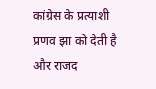कांग्रेस के प्रत्याशी प्रणव झा को देती है और राजद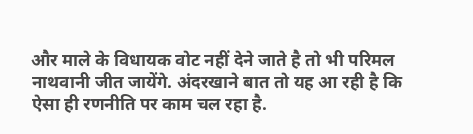और माले के विधायक वोट नहीं देने जाते है तो भी परिमल नाथवानी जीत जायेंगे. अंदरखाने बात तो यह आ रही है कि ऐसा ही रणनीति पर काम चल रहा है.